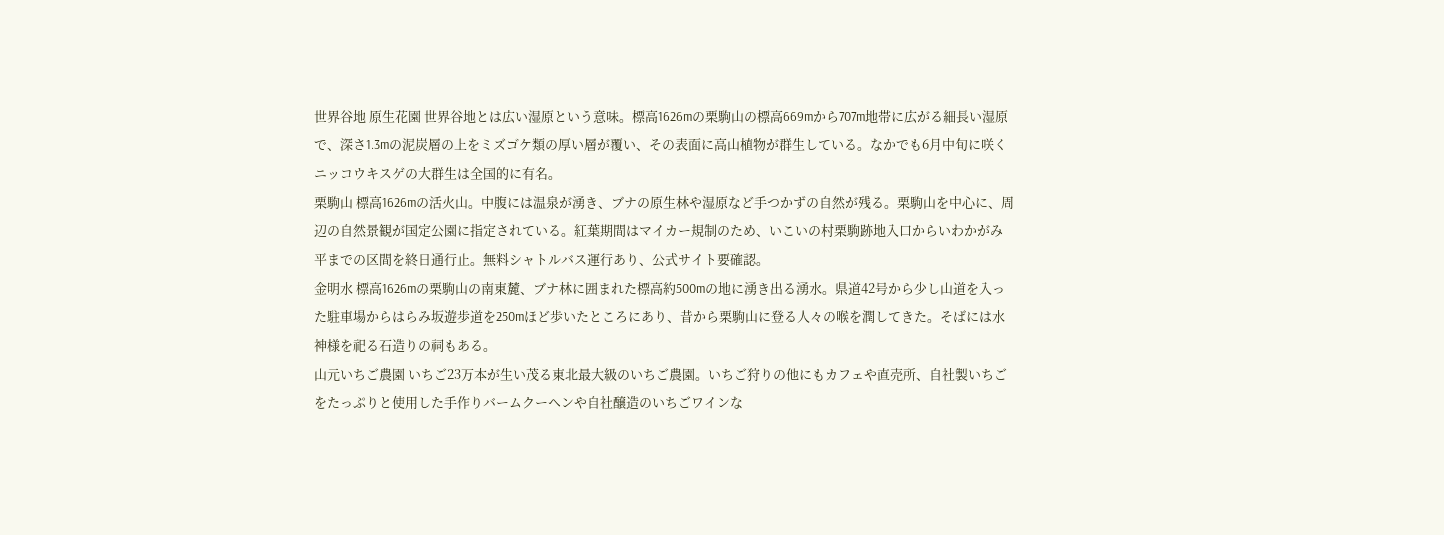世界谷地 原生花園 世界谷地とは広い湿原という意味。標高1626mの栗駒山の標高669mから707m地帯に広がる細長い湿原で、深さ1.3mの泥炭層の上をミズゴケ類の厚い層が覆い、その表面に高山植物が群生している。なかでも6月中旬に咲くニッコウキスゲの大群生は全国的に有名。
栗駒山 標高1626mの活火山。中腹には温泉が湧き、ブナの原生林や湿原など手つかずの自然が残る。栗駒山を中心に、周辺の自然景観が国定公園に指定されている。紅葉期間はマイカー規制のため、いこいの村栗駒跡地入口からいわかがみ平までの区間を終日通行止。無料シャトルバス運行あり、公式サイト要確認。
金明水 標高1626mの栗駒山の南東麓、ブナ林に囲まれた標高約500mの地に湧き出る湧水。県道42号から少し山道を入った駐車場からはらみ坂遊歩道を250mほど歩いたところにあり、昔から栗駒山に登る人々の喉を潤してきた。そばには水神様を祀る石造りの祠もある。
山元いちご農園 いちご23万本が生い茂る東北最大級のいちご農園。いちご狩りの他にもカフェや直売所、自社製いちごをたっぷりと使用した手作りバームクーヘンや自社醸造のいちごワインな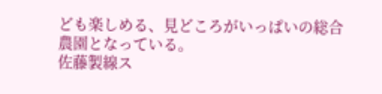ども楽しめる、見どころがいっぱいの総合農園となっている。
佐藤製線ス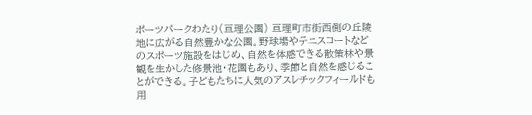ポーツパークわたり(亘理公園) 亘理町市街西側の丘陵地に広がる自然豊かな公園。野球場やテニスコートなどのスポーツ施設をはじめ、自然を体感できる散策林や景観を生かした修景池・花園もあり、季節と自然を感じることができる。子どもたちに人気のアスレチックフィールドも用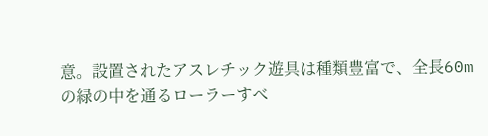意。設置されたアスレチック遊具は種類豊富で、全長60mの緑の中を通るローラーすべ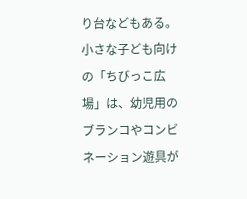り台などもある。小さな子ども向けの「ちびっこ広場」は、幼児用のブランコやコンビネーション遊具が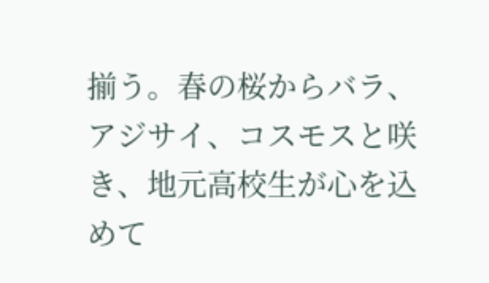揃う。春の桜からバラ、アジサイ、コスモスと咲き、地元高校生が心を込めて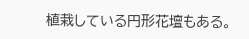植栽している円形花壇もある。